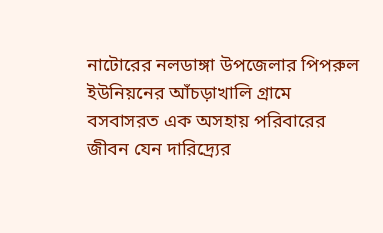নাটোরের নলডাঙ্গা উপজেলার পিপরুল ইউনিয়নের আঁচড়াখালি গ্রামে বসবাসরত এক অসহায় পরিবারের জীবন যেন দারিদ্র্যের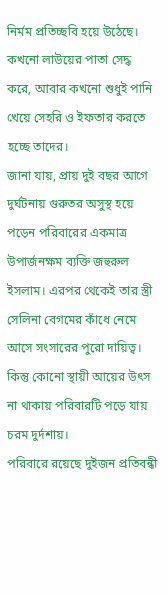নির্মম প্রতিচ্ছবি হয়ে উঠেছে। কখনো লাউয়ের পাতা সেদ্ধ করে, আবার কখনো শুধুই পানি খেয়ে সেহরি ও ইফতার করতে হচ্ছে তাদের।
জানা যায়, প্রায় দুই বছর আগে দুর্ঘটনায় গুরুতর অসুস্থ হয়ে পড়েন পরিবারের একমাত্র উপার্জনক্ষম ব্যক্তি জহুরুল ইসলাম। এরপর থেকেই তার স্ত্রী সেলিনা বেগমের কাঁধে নেমে আসে সংসারের পুরো দায়িত্ব। কিন্তু কোনো স্থায়ী আয়ের উৎস না থাকায় পরিবারটি পড়ে যায় চরম দুর্দশায়।
পরিবারে রয়েছে দুইজন প্রতিবন্ধী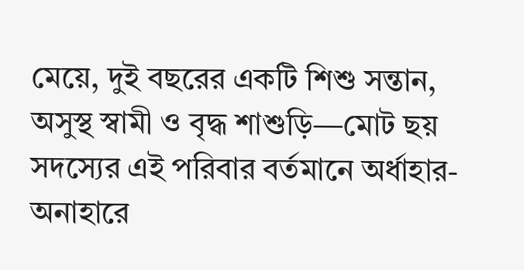মেয়ে, দুই বছরের একটি শিশু সন্তান, অসুস্থ স্বামী ও বৃদ্ধ শাশুড়ি—মোট ছয় সদস্যের এই পরিবার বর্তমানে অর্ধাহার-অনাহারে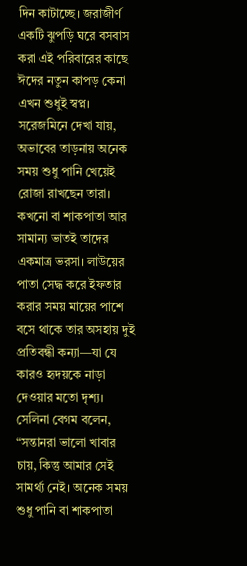দিন কাটাচ্ছে। জরাজীর্ণ একটি ঝুপড়ি ঘরে বসবাস করা এই পরিবারের কাছে ঈদের নতুন কাপড় কেনা এখন শুধুই স্বপ্ন।
সরেজমিনে দেখা যায়, অভাবের তাড়নায় অনেক সময় শুধু পানি খেয়েই রোজা রাখছেন তারা। কখনো বা শাকপাতা আর সামান্য ভাতই তাদের একমাত্র ভরসা। লাউয়ের পাতা সেদ্ধ করে ইফতার করার সময় মায়ের পাশে বসে থাকে তার অসহায় দুই প্রতিবন্ধী কন্যা—যা যে কারও হৃদয়কে নাড়া দেওয়ার মতো দৃশ্য।
সেলিনা বেগম বলেন, “সন্তানরা ভালো খাবার চায়, কিন্তু আমার সেই সামর্থ্য নেই। অনেক সময় শুধু পানি বা শাকপাতা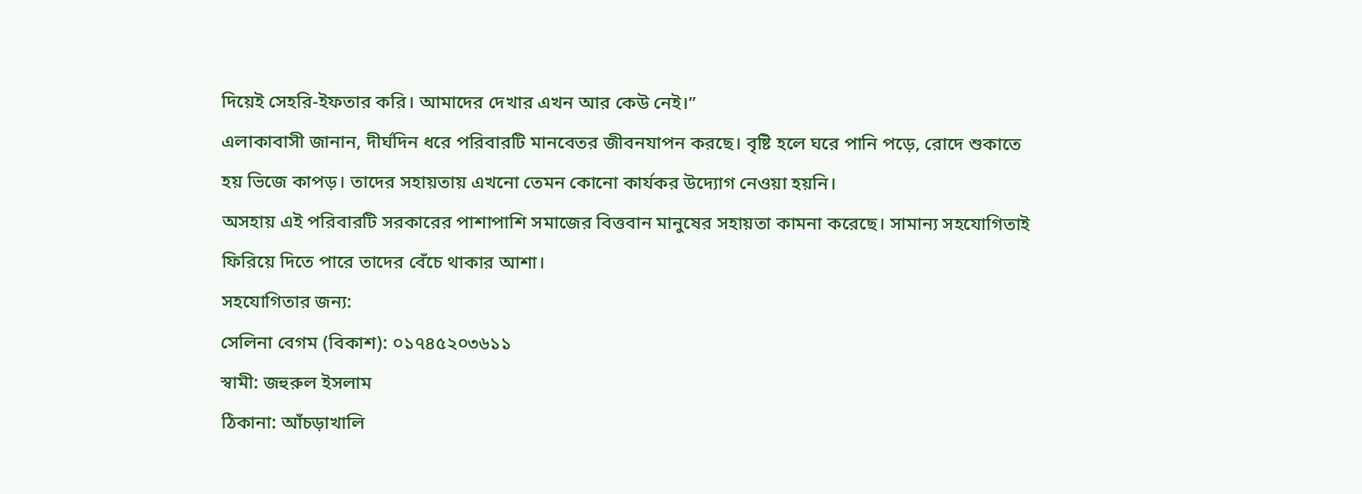দিয়েই সেহরি-ইফতার করি। আমাদের দেখার এখন আর কেউ নেই।”
এলাকাবাসী জানান, দীর্ঘদিন ধরে পরিবারটি মানবেতর জীবনযাপন করছে। বৃষ্টি হলে ঘরে পানি পড়ে, রোদে শুকাতে হয় ভিজে কাপড়। তাদের সহায়তায় এখনো তেমন কোনো কার্যকর উদ্যোগ নেওয়া হয়নি।
অসহায় এই পরিবারটি সরকারের পাশাপাশি সমাজের বিত্তবান মানুষের সহায়তা কামনা করেছে। সামান্য সহযোগিতাই ফিরিয়ে দিতে পারে তাদের বেঁচে থাকার আশা।
সহযোগিতার জন্য:
সেলিনা বেগম (বিকাশ): ০১৭৪৫২০৩৬১১
স্বামী: জহুরুল ইসলাম
ঠিকানা: আঁচড়াখালি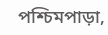পশ্চিমপাড়া,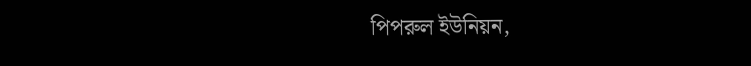পিপরুল ইউনিয়ন,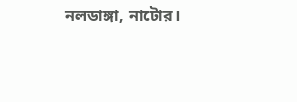নলডাঙ্গা, নাটোর।